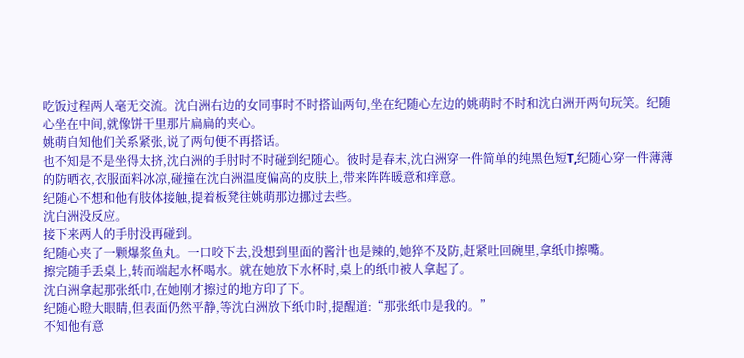吃饭过程两人毫无交流。沈白洲右边的女同事时不时搭讪两句,坐在纪随心左边的姚萌时不时和沈白洲开两句玩笑。纪随心坐在中间,就像饼干里那片扁扁的夹心。
姚萌自知他们关系紧张,说了两句便不再搭话。
也不知是不是坐得太挤,沈白洲的手肘时不时碰到纪随心。彼时是春末,沈白洲穿一件简单的纯黑色短T,纪随心穿一件薄薄的防晒衣,衣服面料冰凉,碰撞在沈白洲温度偏高的皮肤上,带来阵阵暖意和痒意。
纪随心不想和他有肢体接触,提着板凳往姚萌那边挪过去些。
沈白洲没反应。
接下来两人的手肘没再碰到。
纪随心夹了一颗爆浆鱼丸。一口咬下去,没想到里面的酱汁也是辣的,她猝不及防,赶紧吐回碗里,拿纸巾擦嘴。
擦完随手丢桌上,转而端起水杯喝水。就在她放下水杯时,桌上的纸巾被人拿起了。
沈白洲拿起那张纸巾,在她刚才擦过的地方印了下。
纪随心瞪大眼睛,但表面仍然平静,等沈白洲放下纸巾时,提醒道:“那张纸巾是我的。”
不知他有意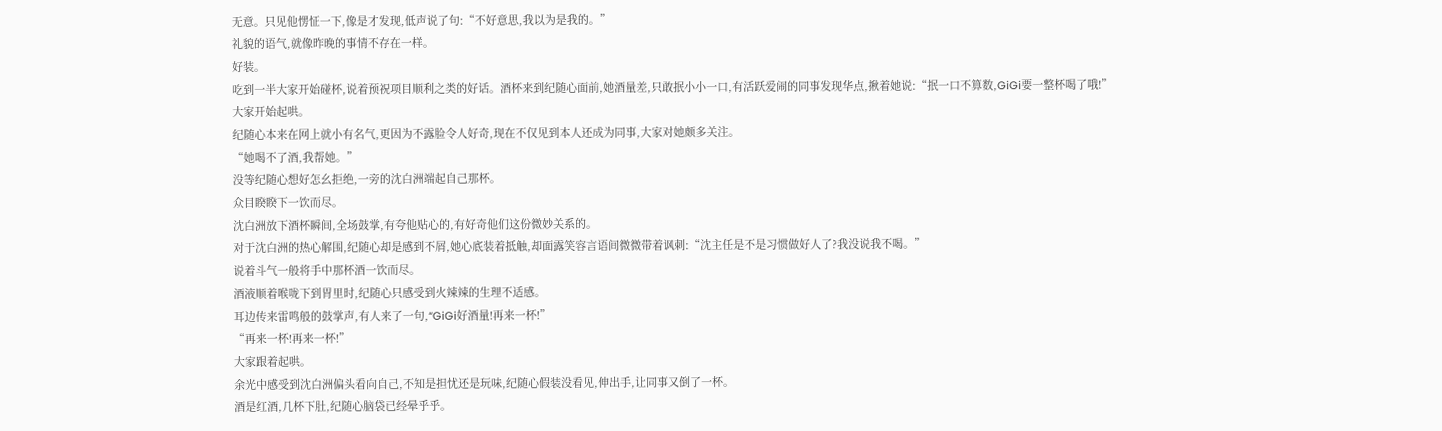无意。只见他愣怔一下,像是才发现,低声说了句:“不好意思,我以为是我的。”
礼貌的语气,就像昨晚的事情不存在一样。
好装。
吃到一半大家开始碰杯,说着预祝项目顺利之类的好话。酒杯来到纪随心面前,她酒量差,只敢抿小小一口,有活跃爱闹的同事发现华点,揪着她说:“抿一口不算数,GiGi要一整杯喝了哦!”
大家开始起哄。
纪随心本来在网上就小有名气,更因为不露脸令人好奇,现在不仅见到本人还成为同事,大家对她颇多关注。
“她喝不了酒,我帮她。”
没等纪随心想好怎幺拒绝,一旁的沈白洲端起自己那杯。
众目睽睽下一饮而尽。
沈白洲放下酒杯瞬间,全场鼓掌,有夸他贴心的,有好奇他们这份微妙关系的。
对于沈白洲的热心解围,纪随心却是感到不屑,她心底装着抵触,却面露笑容言语间微微带着讽刺:“沈主任是不是习惯做好人了?我没说我不喝。”
说着斗气一般将手中那杯酒一饮而尽。
酒液顺着喉咙下到胃里时,纪随心只感受到火辣辣的生理不适感。
耳边传来雷鸣般的鼓掌声,有人来了一句,“GiGi好酒量!再来一杯!”
“再来一杯!再来一杯!”
大家跟着起哄。
余光中感受到沈白洲偏头看向自己,不知是担忧还是玩味,纪随心假装没看见,伸出手,让同事又倒了一杯。
酒是红酒,几杯下肚,纪随心脑袋已经晕乎乎。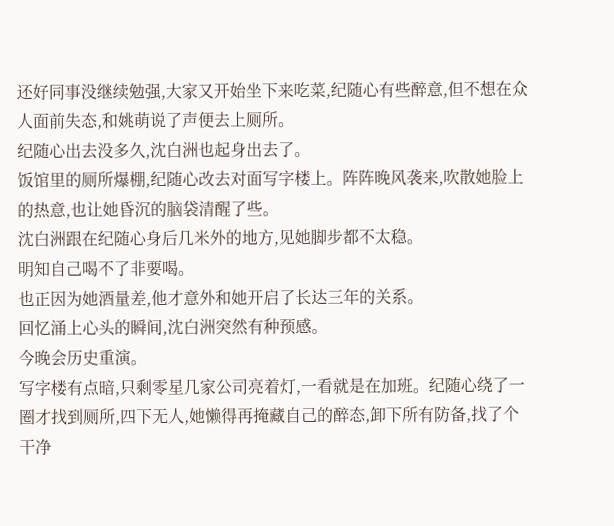还好同事没继续勉强,大家又开始坐下来吃菜,纪随心有些醉意,但不想在众人面前失态,和姚萌说了声便去上厕所。
纪随心出去没多久,沈白洲也起身出去了。
饭馆里的厕所爆棚,纪随心改去对面写字楼上。阵阵晚风袭来,吹散她脸上的热意,也让她昏沉的脑袋清醒了些。
沈白洲跟在纪随心身后几米外的地方,见她脚步都不太稳。
明知自己喝不了非要喝。
也正因为她酒量差,他才意外和她开启了长达三年的关系。
回忆涌上心头的瞬间,沈白洲突然有种预感。
今晚会历史重演。
写字楼有点暗,只剩零星几家公司亮着灯,一看就是在加班。纪随心绕了一圈才找到厕所,四下无人,她懒得再掩藏自己的醉态,卸下所有防备,找了个干净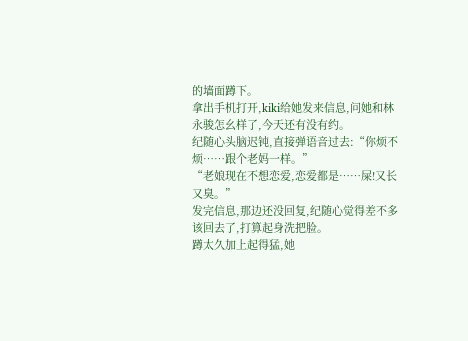的墙面蹲下。
拿出手机打开,kiki给她发来信息,问她和林永骏怎幺样了,今天还有没有约。
纪随心头脑迟钝,直接弹语音过去:“你烦不烦……跟个老妈一样。”
“老娘现在不想恋爱,恋爱都是……屎!又长又臭。”
发完信息,那边还没回复,纪随心觉得差不多该回去了,打算起身洗把脸。
蹲太久加上起得猛,她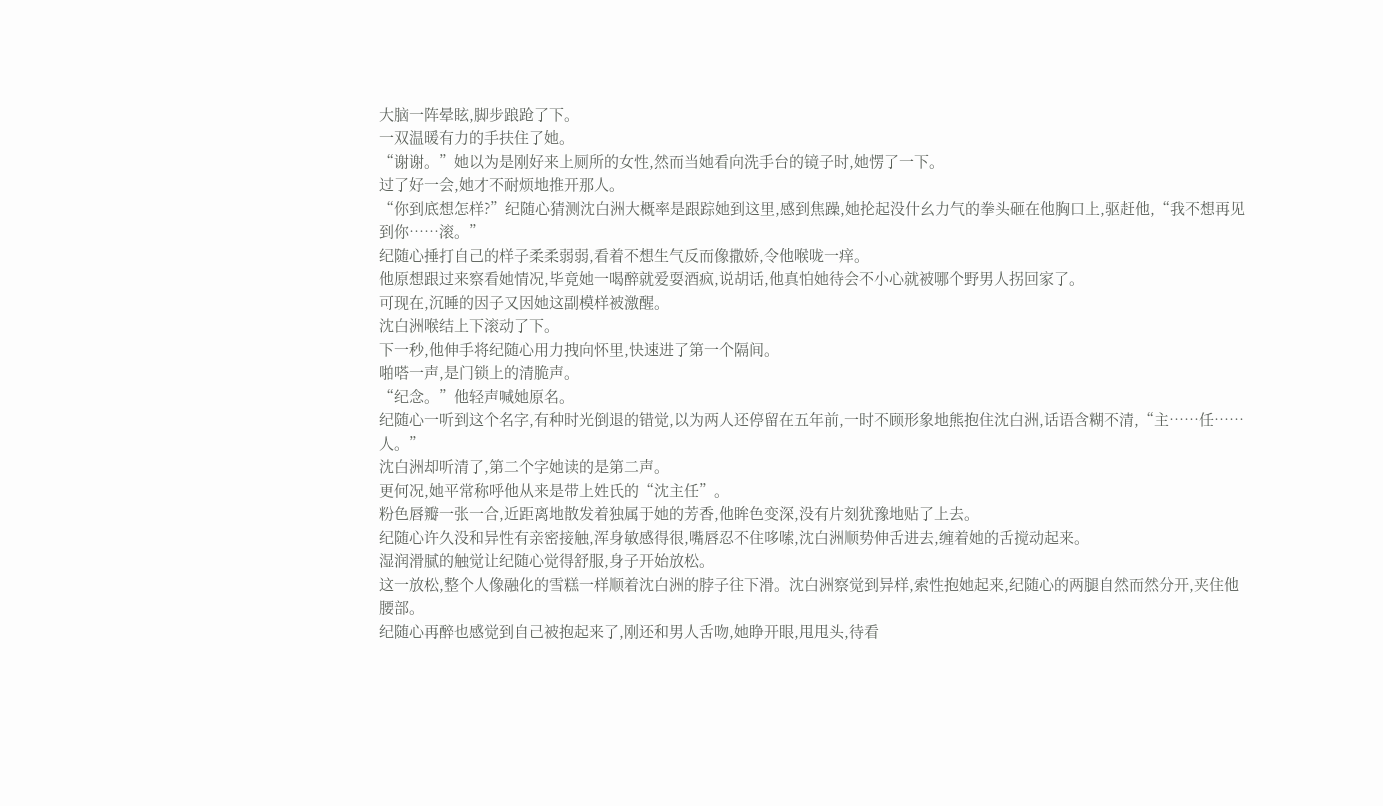大脑一阵晕眩,脚步踉跄了下。
一双温暖有力的手扶住了她。
“谢谢。”她以为是刚好来上厕所的女性,然而当她看向洗手台的镜子时,她愣了一下。
过了好一会,她才不耐烦地推开那人。
“你到底想怎样?”纪随心猜测沈白洲大概率是跟踪她到这里,感到焦躁,她抡起没什幺力气的拳头砸在他胸口上,驱赶他,“我不想再见到你……滚。”
纪随心捶打自己的样子柔柔弱弱,看着不想生气反而像撒娇,令他喉咙一痒。
他原想跟过来察看她情况,毕竟她一喝醉就爱耍酒疯,说胡话,他真怕她待会不小心就被哪个野男人拐回家了。
可现在,沉睡的因子又因她这副模样被激醒。
沈白洲喉结上下滚动了下。
下一秒,他伸手将纪随心用力拽向怀里,快速进了第一个隔间。
啪嗒一声,是门锁上的清脆声。
“纪念。”他轻声喊她原名。
纪随心一听到这个名字,有种时光倒退的错觉,以为两人还停留在五年前,一时不顾形象地熊抱住沈白洲,话语含糊不清,“主……任……人。”
沈白洲却听清了,第二个字她读的是第二声。
更何况,她平常称呼他从来是带上姓氏的“沈主任”。
粉色唇瓣一张一合,近距离地散发着独属于她的芳香,他眸色变深,没有片刻犹豫地贴了上去。
纪随心许久没和异性有亲密接触,浑身敏感得很,嘴唇忍不住哆嗦,沈白洲顺势伸舌进去,缠着她的舌搅动起来。
湿润滑腻的触觉让纪随心觉得舒服,身子开始放松。
这一放松,整个人像融化的雪糕一样顺着沈白洲的脖子往下滑。沈白洲察觉到异样,索性抱她起来,纪随心的两腿自然而然分开,夹住他腰部。
纪随心再醉也感觉到自己被抱起来了,刚还和男人舌吻,她睁开眼,甩甩头,待看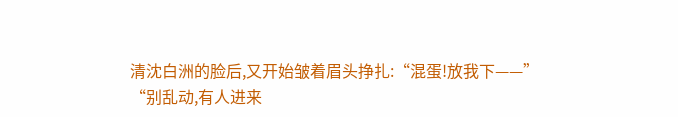清沈白洲的脸后,又开始皱着眉头挣扎:“混蛋!放我下——”
“别乱动,有人进来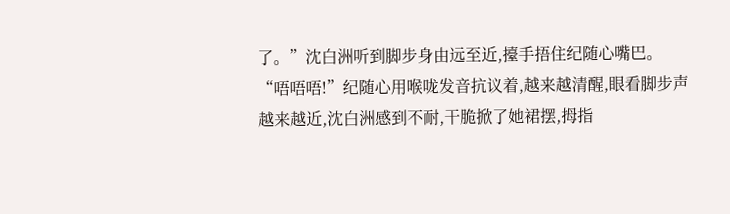了。”沈白洲听到脚步身由远至近,擡手捂住纪随心嘴巴。
“唔唔唔!”纪随心用喉咙发音抗议着,越来越清醒,眼看脚步声越来越近,沈白洲感到不耐,干脆掀了她裙摆,拇指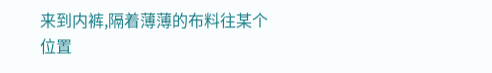来到内裤,隔着薄薄的布料往某个位置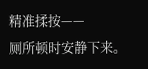精准揉按——
厕所顿时安静下来。